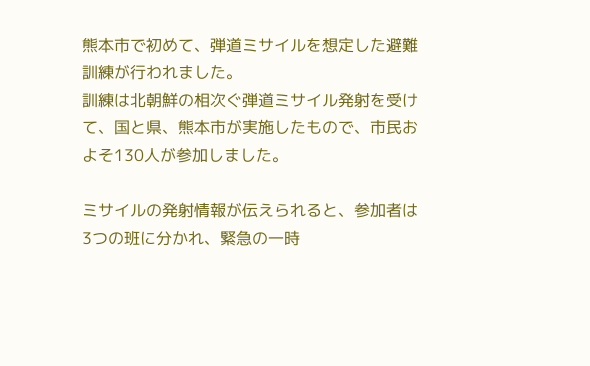熊本市で初めて、弾道ミサイルを想定した避難訓練が行われました。
訓練は北朝鮮の相次ぐ弾道ミサイル発射を受けて、国と県、熊本市が実施したもので、市民およそ130人が参加しました。

ミサイルの発射情報が伝えられると、参加者は3つの班に分かれ、緊急の一時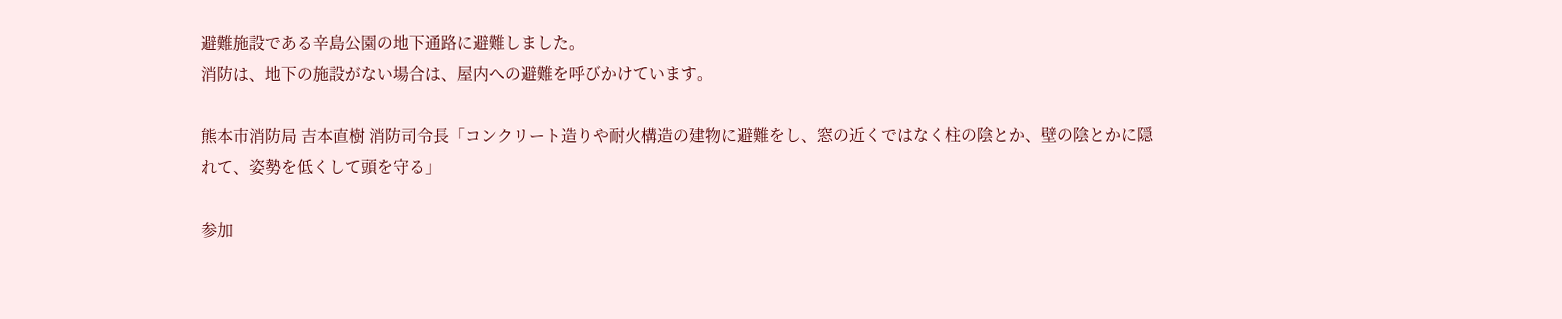避難施設である辛島公園の地下通路に避難しました。
消防は、地下の施設がない場合は、屋内への避難を呼びかけています。

熊本市消防局 吉本直樹 消防司令長「コンクリート造りや耐火構造の建物に避難をし、窓の近くではなく柱の陰とか、壁の陰とかに隠れて、姿勢を低くして頭を守る」

参加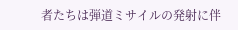者たちは弾道ミサイルの発射に伴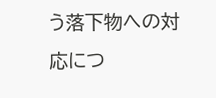う落下物への対応につ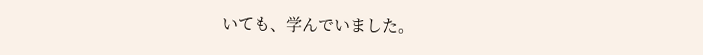いても、学んでいました。